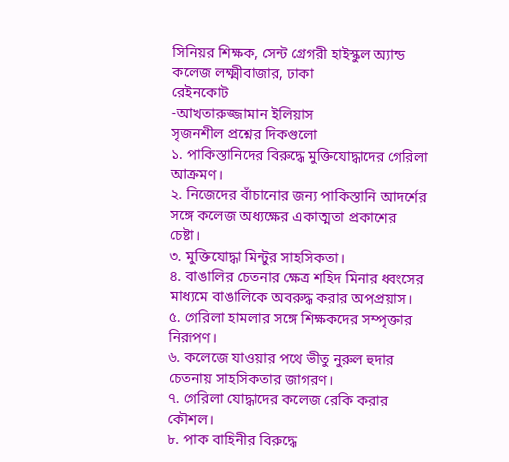সিনিয়র শিক্ষক, সেন্ট গ্রেগরী হাইস্কুল অ্যান্ড কলেজ লক্ষ্মীবাজার, ঢাকা
রেইনকোট
-আখতারুজ্জামান ইলিয়াস
সৃজনশীল প্রশ্নের দিকগুলো
১. পাকিস্তানিদের বিরুদ্ধে মুক্তিযোদ্ধাদের গেরিলা আক্রমণ।
২. নিজেদের বাঁচানোর জন্য পাকিস্তানি আদর্শের সঙ্গে কলেজ অধ্যক্ষের একাত্মতা প্রকাশের চেষ্টা।
৩. মুক্তিযোদ্ধা মিন্টুর সাহসিকতা।
৪. বাঙালির চেতনার ক্ষেত্র শহিদ মিনার ধ্বংসের মাধ্যমে বাঙালিকে অবরুদ্ধ করার অপপ্রয়াস।
৫. গেরিলা হামলার সঙ্গে শিক্ষকদের সম্পৃক্তার নিরূপণ।
৬. কলেজে যাওয়ার পথে ভীতু নুরুল হুদার চেতনায় সাহসিকতার জাগরণ।
৭. গেরিলা যোদ্ধাদের কলেজ রেকি করার কৌশল।
৮. পাক বাহিনীর বিরুদ্ধে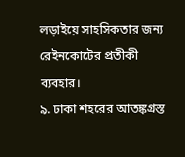লড়াইয়ে সাহসিকতার জন্য রেইনকোটের প্রতীকী ব্যবহার।
৯. ঢাকা শহরের আতঙ্কগ্রস্ত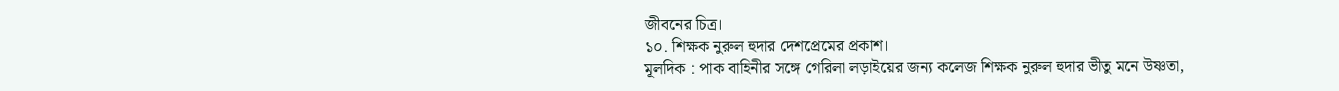জীবনের চিত্র।
১০. শিক্ষক নুরুল হুদার দেশপ্রেমের প্রকাশ।
মূলদিক : পাক বাহিনীর সঙ্গে গেরিলা লড়াইয়ের জন্য কলেজ শিক্ষক নুরুল হুদার ভীতু মনে উষ্ণতা,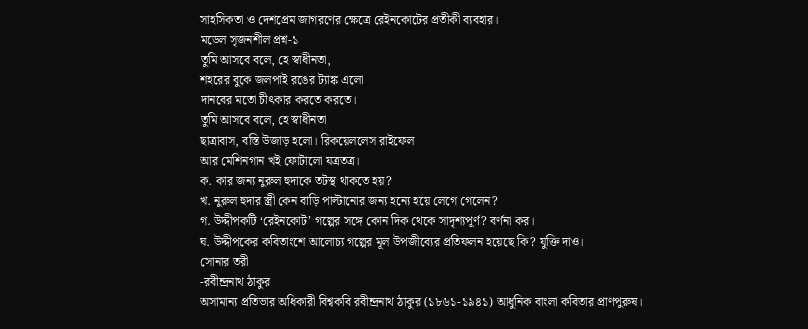সাহসিকতা ও দেশপ্রেম জাগরণের ক্ষেত্রে রেইনকোটের প্রতীকী ব্যবহার।
মডেল সৃজনশীল প্রশ্ন-১
তুমি আসবে বলে, হে স্বাধীনতা,
শহরের বুকে জলপাই রঙের ট্যাঙ্ক এলো
দানবের মতো চীৎকার করতে করতে।
তুমি আসবে বলে, হে স্বাধীনতা
ছাত্রাবাস, বস্তি উজাড় হলো। রিকয়েললেস রাইফেল
আর মেশিনগান খই ফোটালো যত্রতত্র।
ক. কার জন্য নুরুল হুদাকে তটস্থ থাকতে হয়?
খ. নুরুল হুদার স্ত্রী কেন বাড়ি পাল্টানোর জন্য হন্যে হয়ে লেগে গেলেন?
গ. উদ্দীপকটি ‘রেইনকোট’ গল্পের সঙ্গে কোন দিক থেকে সাদৃশ্যপূর্ণ? বর্ণনা কর।
ঘ. উদ্দীপকের কবিতাংশে আলোচ্য গল্পের মূল উপজীব্যের প্রতিফলন হয়েছে কি? যুক্তি দাও।
সোনার তরী
-রবীন্দ্রনাথ ঠাকুর
অসামান্য প্রতিভার অধিকারী বিশ্বকবি রবীন্দ্রনাথ ঠাকুর (১৮৬১-১৯৪১) আধুনিক বাংলা কবিতার প্রাণপুরুষ।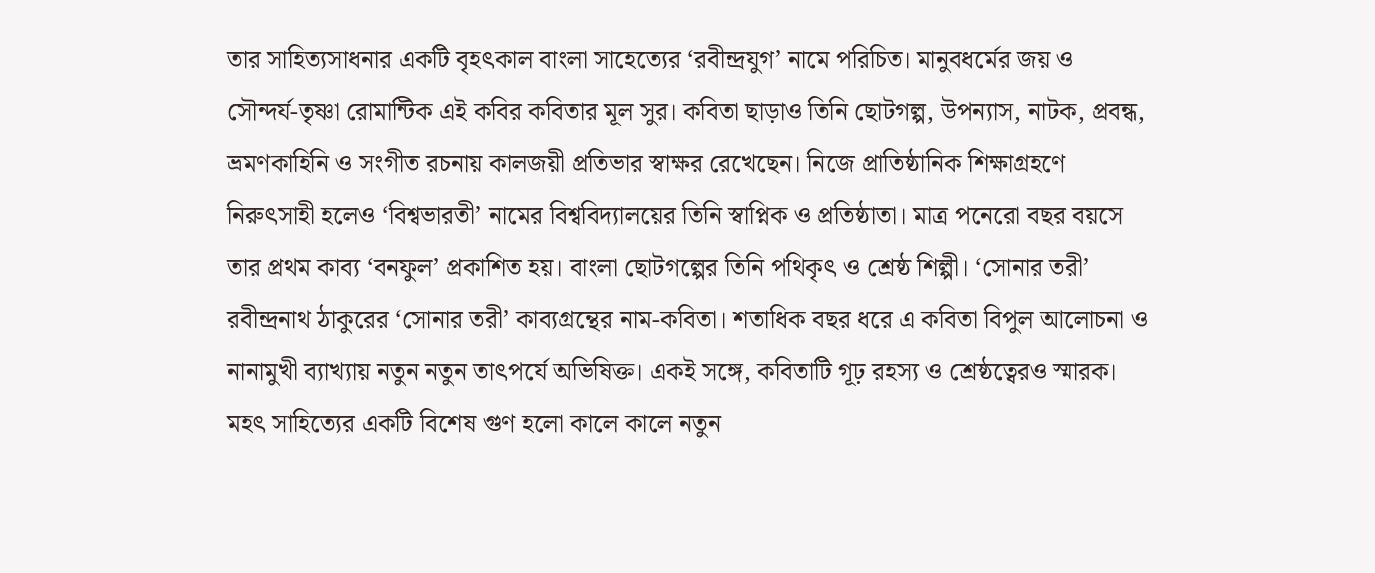তার সাহিত্যসাধনার একটি বৃহৎকাল বাংলা সাহেত্যের ‘রবীন্দ্রযুগ’ নামে পরিচিত। মানুবধর্মের জয় ও সৌন্দর্য-তৃষ্ণা রোমান্টিক এই কবির কবিতার মূল সুর। কবিতা ছাড়াও তিনি ছোটগল্প, উপন্যাস, নাটক, প্রবন্ধ, ভ্রমণকাহিনি ও সংগীত রচনায় কালজয়ী প্রতিভার স্বাক্ষর রেখেছেন। নিজে প্রাতিষ্ঠানিক শিক্ষাগ্রহণে নিরুৎসাহী হলেও ‘বিশ্বভারতী’ নামের বিশ্ববিদ্যালয়ের তিনি স্বাপ্নিক ও প্রতিষ্ঠাতা। মাত্র পনেরো বছর বয়সে তার প্রথম কাব্য ‘বনফুল’ প্রকাশিত হয়। বাংলা ছোটগল্পের তিনি পথিকৃৎ ও শ্রেষ্ঠ শিল্পী। ‘সোনার তরী’ রবীন্দ্রনাথ ঠাকুরের ‘সোনার তরী’ কাব্যগ্রন্থের নাম-কবিতা। শতাধিক বছর ধরে এ কবিতা বিপুল আলোচনা ও নানামুখী ব্যাখ্যায় নতুন নতুন তাৎপর্যে অভিষিক্ত। একই সঙ্গে, কবিতাটি গূঢ় রহস্য ও শ্রেষ্ঠত্বেরও স্মারক। মহৎ সাহিত্যের একটি বিশেষ গুণ হলো কালে কালে নতুন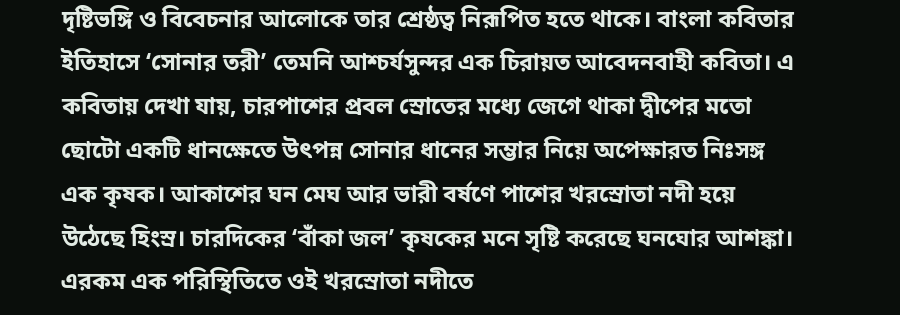দৃষ্টিভঙ্গি ও বিবেচনার আলোকে তার শ্রেষ্ঠত্ব নিরূপিত হতে থাকে। বাংলা কবিতার ইতিহাসে ‘সোনার তরী’ তেমনি আশ্চর্যসুন্দর এক চিরায়ত আবেদনবাহী কবিতা। এ কবিতায় দেখা যায়, চারপাশের প্রবল স্রোতের মধ্যে জেগে থাকা দ্বীপের মতো ছোটো একটি ধানক্ষেতে উৎপন্ন সোনার ধানের সম্ভার নিয়ে অপেক্ষারত নিঃসঙ্গ এক কৃষক। আকাশের ঘন মেঘ আর ভারী বর্ষণে পাশের খরস্রোতা নদী হয়ে উঠেছে হিংস্র। চারদিকের ‘বাঁকা জল’ কৃষকের মনে সৃষ্টি করেছে ঘনঘোর আশঙ্কা। এরকম এক পরিস্থিতিতে ওই খরস্রোতা নদীতে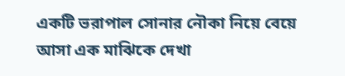একটি ভরাপাল সোনার নৌকা নিয়ে বেয়ে আসা এক মাঝিকে দেখা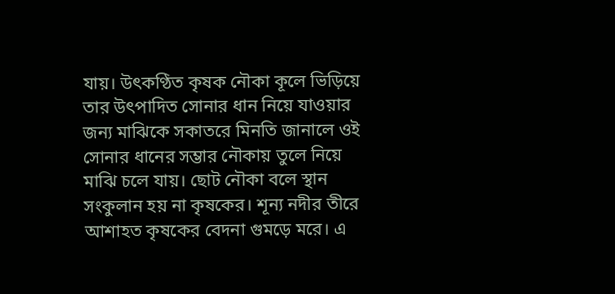যায়। উৎকণ্ঠিত কৃষক নৌকা কূলে ভিড়িয়ে তার উৎপাদিত সোনার ধান নিয়ে যাওয়ার জন্য মাঝিকে সকাতরে মিনতি জানালে ওই সোনার ধানের সম্ভার নৌকায় তুলে নিয়ে মাঝি চলে যায়। ছোট নৌকা বলে স্থান সংকুলান হয় না কৃষকের। শূন্য নদীর তীরে আশাহত কৃষকের বেদনা গুমড়ে মরে। এ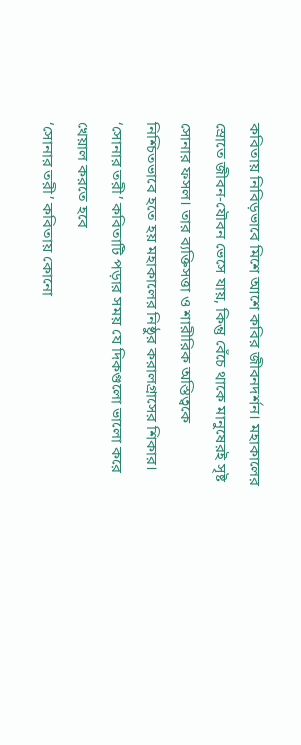কবিতায় নিবিড়ভাবে মিশে আশে কবির জীবনদর্শন। মহাকালের স্রোতে জীবন-যৌবন ভেসে যায়, কিন্তু বেঁচে থাকে মানুষেরই সৃষ্ট সোনার ফসল। তার ব্যক্তিসত্তা ও শারীরিক অস্তিত্বকে নিশ্চিতভাবে হতে হয় মহাকালের নিষ্ঠুর করালগ্রাসের শিকার।
‘সোনার তরী’ কবিতাটি পড়ার সময় যে দিকগুলো ভালো করে খেয়াল করতে হবে
‘সোনার তরী’ কবিতায় কোনো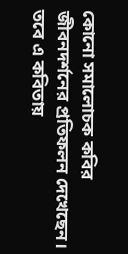কোনো সমালোচক কবির জীবনদর্শনের প্রতিফলন দেখেছেন। তবে এ কবিতায়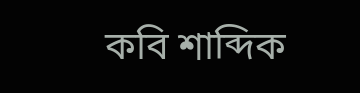কবি শাব্দিক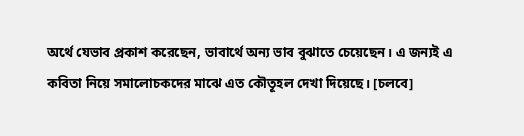অর্থে যেভাব প্রকাশ করেছেন, ভাবার্থে অন্য ভাব বুঝাতে চেয়েছেন। এ জন্যই এ কবিতা নিয়ে সমালোচকদের মাঝে এত কৌতূহল দেখা দিয়েছে। [চলবে]